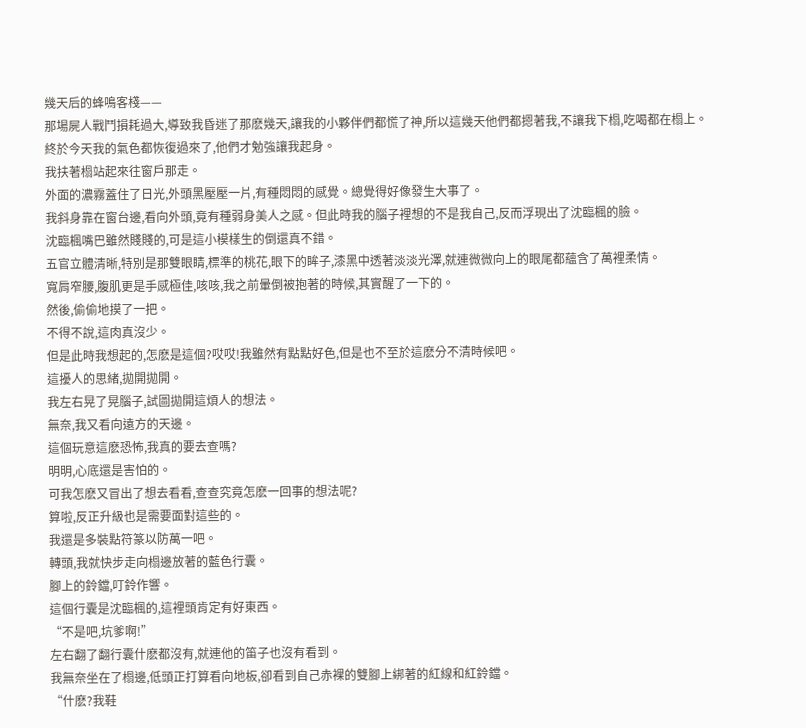幾天后的蜂鳴客棧——
那場屍人戰鬥損耗過大,導致我昏迷了那麽幾天,讓我的小夥伴們都慌了神,所以這幾天他們都摁著我,不讓我下榻,吃喝都在榻上。
終於今天我的氣色都恢復過來了,他們才勉強讓我起身。
我扶著榻站起來往窗戶那走。
外面的濃霧蓋住了日光,外頭黑壓壓一片,有種悶悶的感覺。總覺得好像發生大事了。
我斜身靠在窗台邊,看向外頭,竟有種弱身美人之感。但此時我的腦子裡想的不是我自己,反而浮現出了沈臨楓的臉。
沈臨楓嘴巴雖然賤賤的,可是這小模樣生的倒還真不錯。
五官立體清晰,特別是那雙眼睛,標準的桃花,眼下的眸子,漆黑中透著淡淡光澤,就連微微向上的眼尾都蘊含了萬裡柔情。
寬肩窄腰,腹肌更是手感極佳,咳咳,我之前暈倒被抱著的時候,其實醒了一下的。
然後,偷偷地摸了一把。
不得不說,這肉真沒少。
但是此時我想起的,怎麽是這個?哎哎!我雖然有點點好色,但是也不至於這麽分不清時候吧。
這擾人的思緒,拋開拋開。
我左右晃了晃腦子,試圖拋開這煩人的想法。
無奈,我又看向遠方的天邊。
這個玩意這麽恐怖,我真的要去查嗎?
明明,心底還是害怕的。
可我怎麽又冒出了想去看看,查查究竟怎麽一回事的想法呢?
算啦,反正升級也是需要面對這些的。
我還是多裝點符篆以防萬一吧。
轉頭,我就快步走向榻邊放著的藍色行囊。
腳上的鈴鐺,叮鈴作響。
這個行囊是沈臨楓的,這裡頭肯定有好東西。
“不是吧,坑爹啊!”
左右翻了翻行囊什麽都沒有,就連他的笛子也沒有看到。
我無奈坐在了榻邊,低頭正打算看向地板,卻看到自己赤裸的雙腳上綁著的紅線和紅鈴鐺。
“什麽?我鞋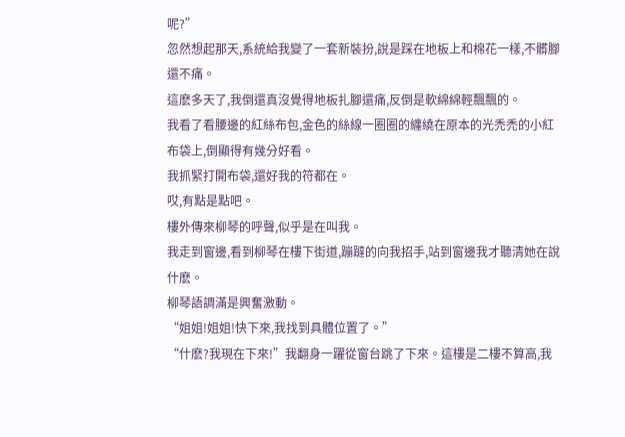呢?”
忽然想起那天,系統給我變了一套新裝扮,說是踩在地板上和棉花一樣,不髒腳還不痛。
這麽多天了,我倒還真沒覺得地板扎腳還痛,反倒是軟綿綿輕飄飄的。
我看了看腰邊的紅絲布包,金色的絲線一圈圈的纏繞在原本的光禿禿的小紅布袋上,倒顯得有幾分好看。
我抓緊打開布袋,還好我的符都在。
哎,有點是點吧。
樓外傳來柳琴的呼聲,似乎是在叫我。
我走到窗邊,看到柳琴在樓下街道,蹦躂的向我招手,站到窗邊我才聽清她在說什麽。
柳琴語調滿是興奮激動。
“姐姐!姐姐!快下來,我找到具體位置了。”
“什麽?我現在下來!”我翻身一躍從窗台跳了下來。這樓是二樓不算高,我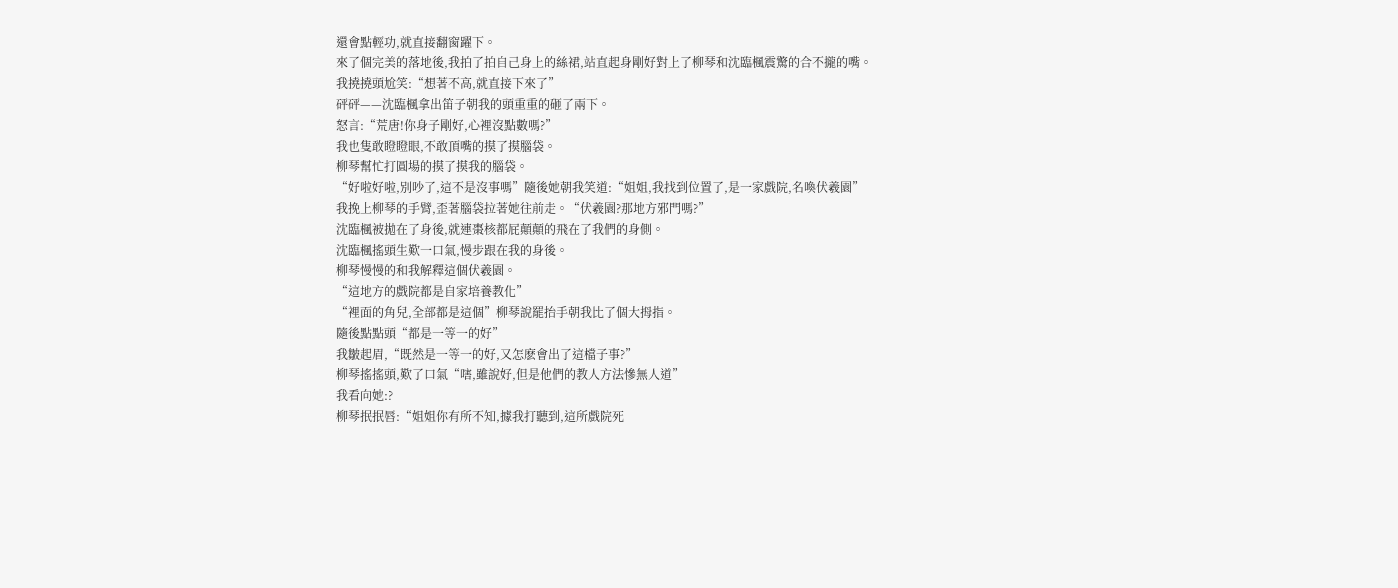還會點輕功,就直接翻窗躍下。
來了個完美的落地後,我拍了拍自己身上的絲裙,站直起身剛好對上了柳琴和沈臨楓震驚的合不攏的嘴。
我撓撓頭尬笑:“想著不高,就直接下來了”
砰砰——沈臨楓拿出笛子朝我的頭重重的砸了兩下。
怒言:“荒唐!你身子剛好,心裡沒點數嗎?”
我也隻敢瞪瞪眼,不敢頂嘴的摸了摸腦袋。
柳琴幫忙打圓場的摸了摸我的腦袋。
“好啦好啦,別吵了,這不是沒事嗎”隨後她朝我笑道:“姐姐,我找到位置了,是一家戲院,名喚伏羲園”
我挽上柳琴的手臂,歪著腦袋拉著她往前走。“伏羲園?那地方邪門嗎?”
沈臨楓被拋在了身後,就連棗核都屁顛顛的飛在了我們的身側。
沈臨楓搖頭生歎一口氣,慢步跟在我的身後。
柳琴慢慢的和我解釋這個伏羲園。
“這地方的戲院都是自家培養教化”
“裡面的角兒,全部都是這個”柳琴說罷抬手朝我比了個大拇指。
隨後點點頭“都是一等一的好”
我皺起眉,“既然是一等一的好,又怎麽會出了這檔子事?”
柳琴搖搖頭,歎了口氣“嗐,雖說好,但是他們的教人方法慘無人道”
我看向她:?
柳琴抿抿唇:“姐姐你有所不知,據我打聽到,這所戲院死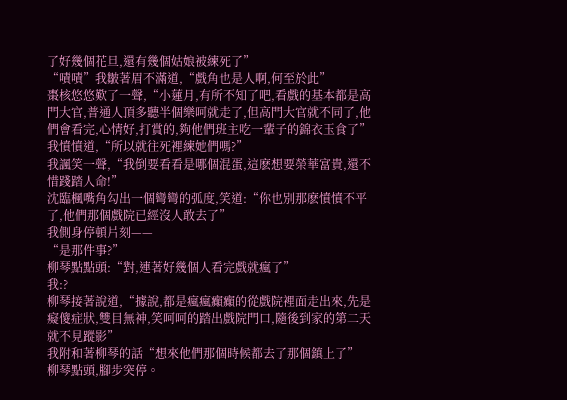了好幾個花旦,還有幾個姑娘被練死了”
“嘖嘖”我皺著眉不滿道,“戲角也是人啊,何至於此”
棗核悠悠歎了一聲,“小蓮月,有所不知了吧,看戲的基本都是高門大官,普通人頂多聽半個樂呵就走了,但高門大官就不同了,他們會看完,心情好,打賞的,夠他們班主吃一輩子的錦衣玉食了”
我憤憤道,“所以就往死裡練她們嗎?”
我諷笑一聲,“我倒要看看是哪個混蛋,這麽想要榮華富貴,還不惜踐踏人命!”
沈臨楓嘴角勾出一個彎彎的弧度,笑道:“你也別那麽憤憤不平了,他們那個戲院已經沒人敢去了”
我側身停頓片刻——
“是那件事?”
柳琴點點頭:“對,連著好幾個人看完戲就瘋了”
我:?
柳琴接著說道,“據說,都是瘋瘋癲癲的從戲院裡面走出來,先是癡傻症狀,雙目無神,笑呵呵的踏出戲院門口,隨後到家的第二天就不見蹤影”
我附和著柳琴的話“想來他們那個時候都去了那個鎮上了”
柳琴點頭,腳步突停。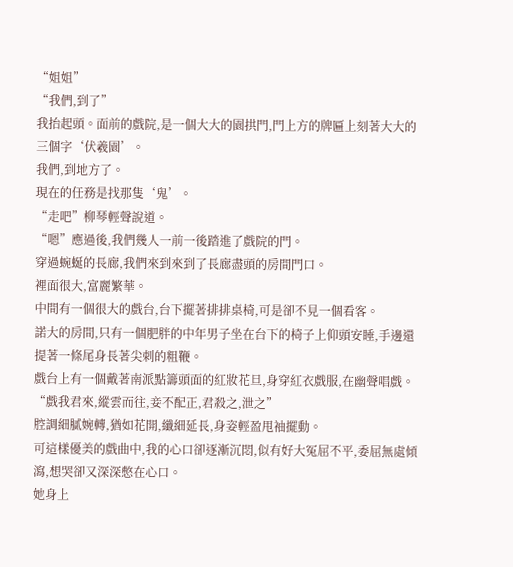“姐姐”
“我們,到了”
我抬起頭。面前的戲院,是一個大大的園拱門,門上方的牌匾上刻著大大的三個字‘伏羲園’。
我們,到地方了。
現在的任務是找那隻‘鬼’。
“走吧”柳琴輕聲說道。
“嗯”應過後,我們幾人一前一後踏進了戲院的門。
穿過蜿蜒的長廊,我們來到來到了長廊盡頭的房間門口。
裡面很大,富麗繁華。
中間有一個很大的戲台,台下擺著排排桌椅,可是卻不見一個看客。
諾大的房間,只有一個肥胖的中年男子坐在台下的椅子上仰頭安睡,手邊還提著一條尾身長著尖刺的粗鞭。
戲台上有一個戴著南派點籌頭面的紅妝花旦,身穿紅衣戲服,在幽聲唱戲。
“戲我君來,縱雲而往,妾不配正,君殺之,泄之”
腔調細膩婉轉,猶如花開,纖細延長,身姿輕盈甩袖擺動。
可這樣優美的戲曲中,我的心口卻逐漸沉悶,似有好大冤屈不平,委屈無處傾瀉,想哭卻又深深憋在心口。
她身上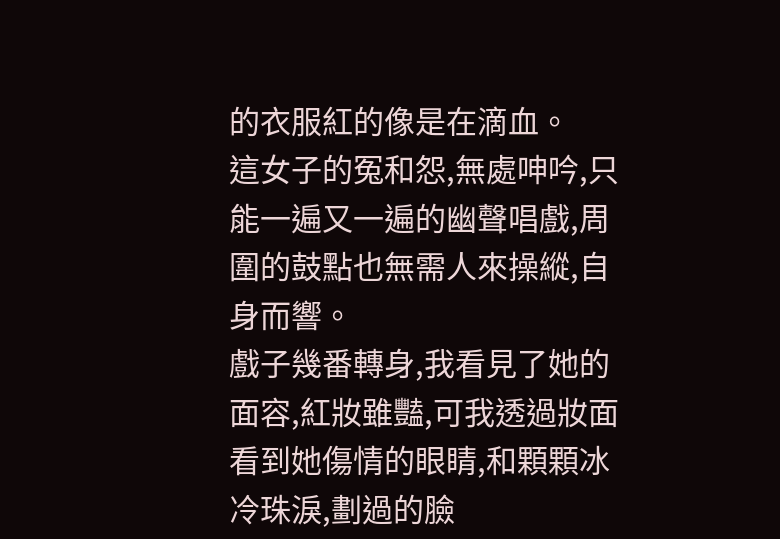的衣服紅的像是在滴血。
這女子的冤和怨,無處呻吟,只能一遍又一遍的幽聲唱戲,周圍的鼓點也無需人來操縱,自身而響。
戲子幾番轉身,我看見了她的面容,紅妝雖豔,可我透過妝面看到她傷情的眼睛,和顆顆冰冷珠淚,劃過的臉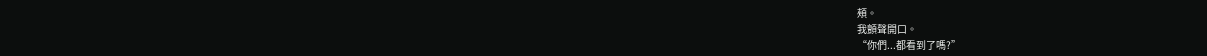頰。
我顫聲開口。
“你們...都看到了嗎?”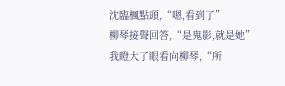沈臨楓點頭,“嗯,看到了”
柳琴接聲回答,“是鬼影,就是她”
我瞪大了眼看向柳琴,“所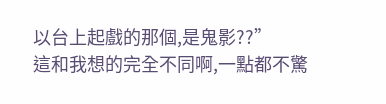以台上起戲的那個,是鬼影??”
這和我想的完全不同啊,一點都不驚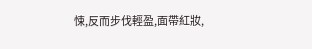悚,反而步伐輕盈,面帶紅妝,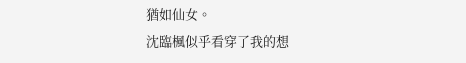猶如仙女。
沈臨楓似乎看穿了我的想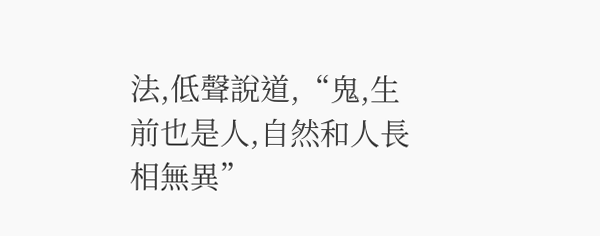法,低聲說道,“鬼,生前也是人,自然和人長相無異”